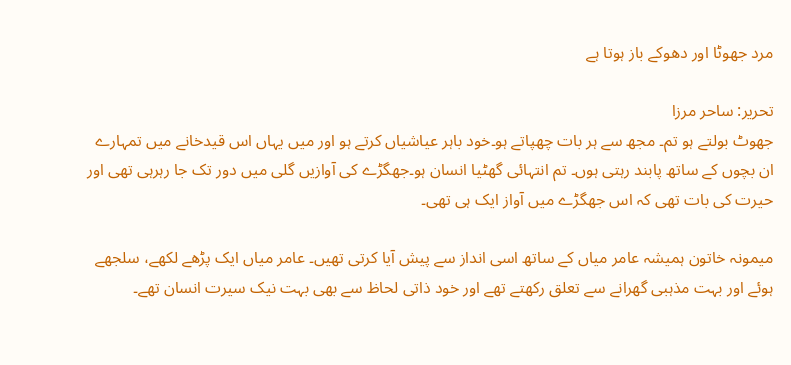مرد جھوٹا اور دھوکے باز ہوتا ہے

تحریر: ساحر مرزا
جھوٹ بولتے ہو تم۔ مجھ سے ہر بات چھپاتے ہو۔خود باہر عیاشیاں کرتے ہو اور میں یہاں اس قیدخانے میں تمہارے ان بچوں کے ساتھ پابند رہتی ہوں۔ تم انتہائی گھٹیا انسان ہو۔جھگڑے کی آوازیں گلی میں دور تک جا رہرہی تھی اور حیرت کی بات تھی کہ اس جھگڑے میں آواز ایک ہی تھی۔

میمونہ خاتون ہمیشہ عامر میاں کے ساتھ اسی انداز سے پیش آیا کرتی تھیں۔ عامر میاں ایک پڑھے لکھے، سلجھے ہوئے اور بہت مذہبی گھرانے سے تعلق رکھتے تھے اور خود ذاتی لحاظ سے بھی بہت نیک سیرت انسان تھے۔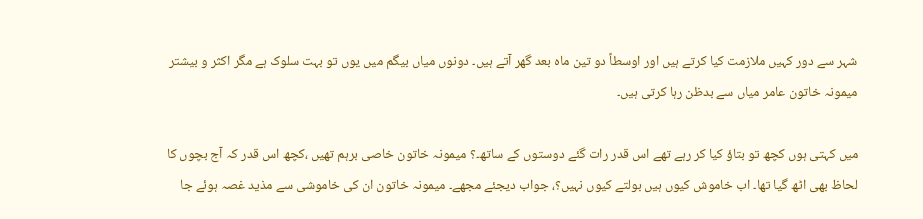شہر سے دور کہیں ملازمت کیا کرتے ہیں اور اوسطاً دو تین ماہ بعد گھر آتے ہیں۔ دونوں میاں بیگم میں یوں تو بہت سلوک ہے مگر اکثر و بیشتر میمونہ خاتون عامر میاں سے بدظن رہا کرتی ہیں۔

میں کہتی ہوں کچھ تو بتاؤ کیا کر رہے تھے اس قدر رات گئے دوستوں کے ساتھ۔؟ میمونہ خاتون خاصی برہم تھیں ،کچھ اس قدر کہ آج بچوں کا لحاظ بھی اٹھ گیا تھا۔ اب خاموش کیوں ہیں بولتے کیوں نہیں؟، جواب دیجئے مجھے۔ میمونہ خاتون ان کی خاموشی سے مذید غصہ ہوئے جا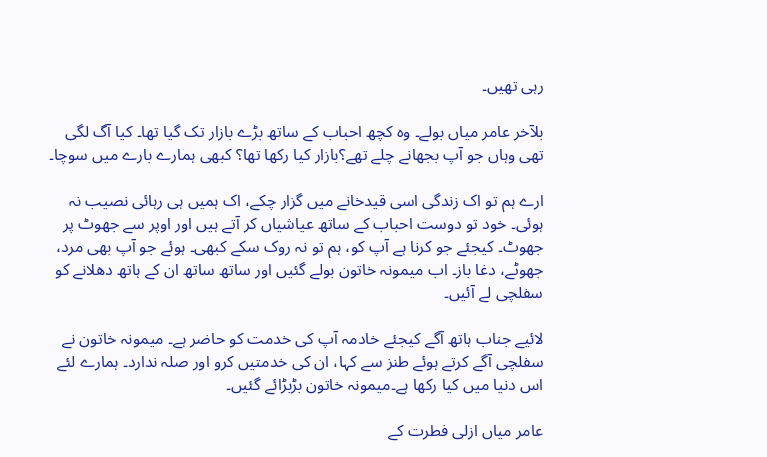رہی تھیں۔

بلآخر عامر میاں بولے۔ وہ کچھ احباب کے ساتھ بڑے بازار تک گیا تھا۔ کیا آگ لگی تھی وہاں جو آپ بجھانے چلے تھے؟بازار کیا رکھا تھا؟ کبھی ہمارے بارے میں سوچا۔

ارے ہم تو اک زندگی اسی قیدخانے میں گزار چکے، اک ہمیں ہی رہائی نصیب نہ ہوئی۔ خود تو دوست احباب کے ساتھ عیاشیاں کر آتے ہیں اور اوپر سے جھوٹ پر جھوٹ۔ کیجئے جو کرنا ہے آپ کو، ہم تو نہ روک سکے کبھی۔ ہوئے جو آپ بھی مرد، جھوٹے، دغا باز۔ اب میمونہ خاتون بولے گئیں اور ساتھ ساتھ ان کے ہاتھ دھلانے کو سفلچی لے آئیں۔

لائیے جناب ہاتھ آگے کیجئے خادمہ آپ کی خدمت کو حاضر ہے۔ میمونہ خاتون نے سفلچی آگے کرتے ہوئے طنز سے کہا، ان کی خدمتیں کرو اور صلہ ندارد۔ ہمارے لئے اس دنیا میں کیا رکھا ہے۔میمونہ خاتون بڑبڑائے گئیں۔

عامر میاں ازلی فطرت کے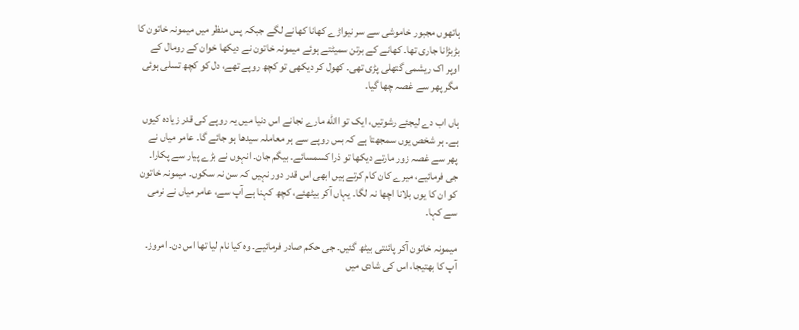ہاتھوں مجبور خاموشی سے سر نیواڑے کھانا کھانے لگے جبکہ پس منظر میں میمونہ خاتون کا بڑبڑانا جاری تھا۔ کھانے کے برتن سمیٹتے ہوئے میمونہ خاتون نے دیکھا خوان کے رومال کے اوپر اک ریشمی گتھلی پڑی تھی۔ کھول کر دیکھی تو کچھ روپے تھے، دل کو کچھ تسلی ہوئی مگر پھر سے غصہ چھا گیا۔

ہاں اب دے لیجئے رشوتیں، ایک تو االله مارے نجانے اس دنیا میں یہ روپے کی قدر زیادہ کیوں ہے۔ ہر شخص یوں سمجھتا ہے کہ بس روپے سے ہر معاملہ سیدھا ہو جائے گا۔ عامر میاں نے پھر سے غصہ زور مارتے دیکھا تو ذرا کسمسائے۔ بیگم جان۔ انہوں نے بڑے پیار سے پکارا۔ جی فرمائیے، میرے کان کام کرتے ہیں ابھی اس قدر دور نہیں کہ سن نہ سکوں۔ میمونہ خاتون کو ان کا یوں بلانا اچھا نہ لگا۔ یہاں آکر بیٹھئے، کچھ کہنا ہے آپ سے، عامر میاں نے نرمی سے کہا۔

میمونہ خاتون آکر پائنتی بیٹھ گئیں۔ جی حکم صادر فرمائیے۔ وہ کیا نام لیا تھا اس دن۔ امروز۔ آپ کا بھتیجا، اس کی شادی میں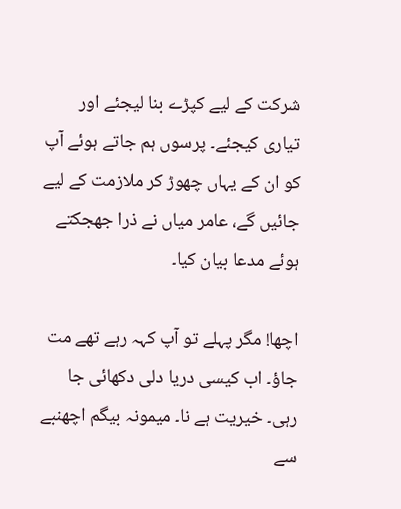شرکت کے لیے کپڑے بنا لیجئے اور تیاری کیجئے۔ پرسوں ہم جاتے ہوئے آپ کو ان کے یہاں چھوڑ کر ملازمت کے لیے جائیں گے، عامر میاں نے ذرا جھجکتے ہوئے مدعا بیان کیا۔

اچھا! مگر پہلے تو آپ کہہ رہے تھے مت جاؤ۔ اب کیسی دریا دلی دکھائی جا رہی۔ خیریت ہے نا۔ میمونہ بیگم اچھنبے سے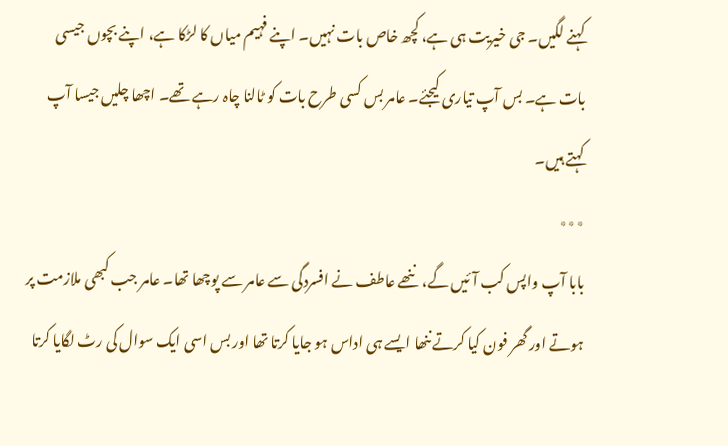کہنے لگیں۔ جی خیریت ہی ہے، کچھ خاص بات نہیں۔ اپنے فہیم میاں کا لڑکا ہے، اپنے بچوں جیسی بات ہے۔ بس آپ تیاری کیجئے۔ عامر بس کسی طرح بات کو ٹالنا چاہ رہے تھے۔ اچھا چلیں جیسا آپ کہتے ہیں۔
٭٭٭
بابا آپ واپس کب آئیں گے، ننھے عاطف نے افسردگی سے عامر سے پوچھا تھا۔ عامر جب کبھی ملازمت پر ہوتے اور گھر فون کیا کرتے ننھا ایسے ہی اداس ہو جایا کرتا تھا اور بس اسی ایک سوال کی رٹ لگایا کرتا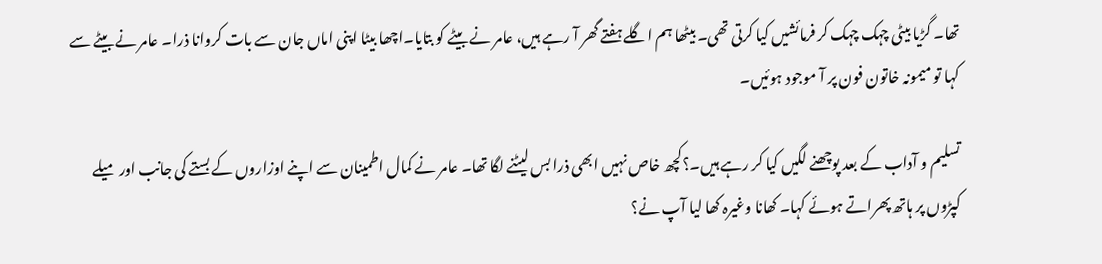تھا۔ گڑیا بیٹی چہک چہک کر فرمائشیں کیا کرتی تھی۔ بیٹھا ہم اگلے ہفتے گھر آ رہے ہیں، عامر نے بیٹے کو بتایا۔اچھا بیٹا اپنی اماں جان سے بات کروانا ذرا۔ عامر نے بیٹے سے کہا تو میمونہ خاتون فون پر آ موجود ہوئیں۔

تسلیم و آداب کے بعد پوچھنے لگیں کیا کر رہے ہیں۔؟کچھ خاص نہیں ابھی ذرا بس لیٹنے لگا تھا۔ عامر نے کمال اطمینان سے اپنے اوزاروں کے بستے کی جانب اور میلے کپڑوں پر ہاتھ پھراتے ہوئے کہا۔ کھانا وغیرہ کھا لیا آپ نے؟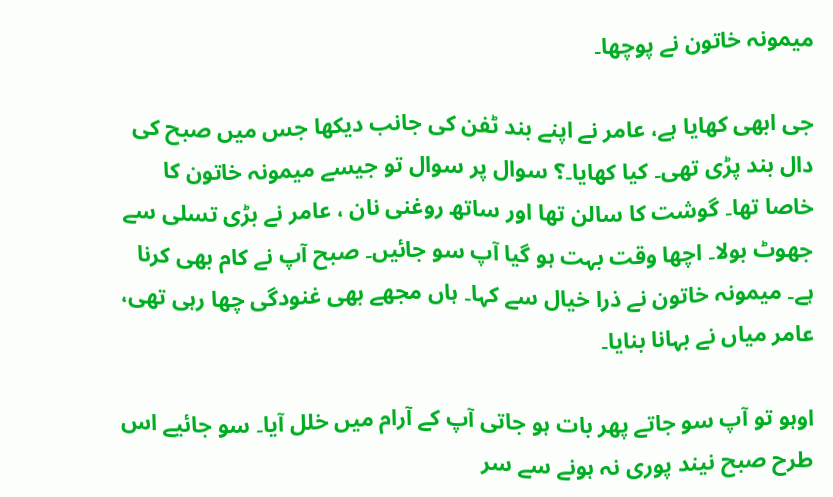میمونہ خاتون نے پوچھا۔

جی ابھی کھایا ہے، عامر نے اپنے بند ٹفن کی جانب دیکھا جس میں صبح کی دال بند پڑی تھی۔ کیا کھایا۔؟ سوال پر سوال تو جیسے میمونہ خاتون کا خاصا تھا۔ گوشت کا سالن تھا اور ساتھ روغنی نان ، عامر نے بڑی تسلی سے جھوٹ بولا۔ اچھا وقت بہت ہو گیا آپ سو جائیں۔ صبح آپ نے کام بھی کرنا ہے۔ میمونہ خاتون نے ذرا خیال سے کہا۔ ہاں مجھے بھی غنودگی چھا رہی تھی، عامر میاں نے بہانا بنایا۔

اوہو تو آپ سو جاتے پھر بات ہو جاتی آپ کے آرام میں خلل آیا۔ سو جائیے اس طرح صبح نیند پوری نہ ہونے سے سر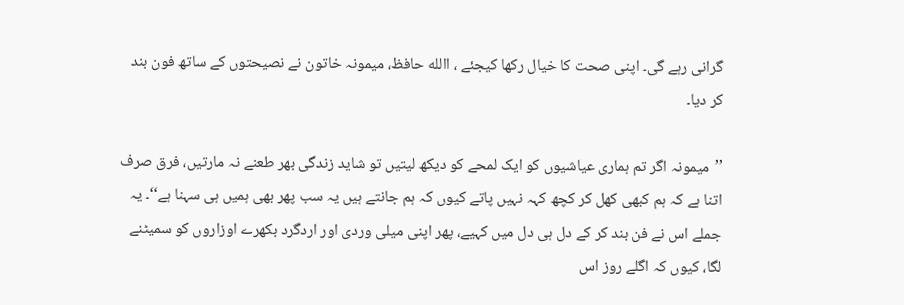گرانی رہے گی۔ اپنی صحت کا خیال رکھا کیجئے ، االله حافظ، میمونہ خاتون نے نصیحتوں کے ساتھ فون بند کر دیا۔

’’میمونہ اگر تم ہماری عیاشیوں کو ایک لمحے کو دیکھ لیتیں تو شاید زندگی بھر طعنے نہ مارتیں، فرق صرف اتنا ہے کہ ہم کبھی کھل کر کچھ کہہ نہیں پاتے کیوں کہ ہم جانتے ہیں یہ سب پھر بھی ہمیں ہی سہنا ہے‘‘۔ یہ جملے اس نے فن بند کر کے دل ہی دل میں کہیے، پھر اپنی میلی وردی اور اردگرد بکھرے اوزاروں کو سمیٹنے لگا، کیوں کہ اگلے روز اس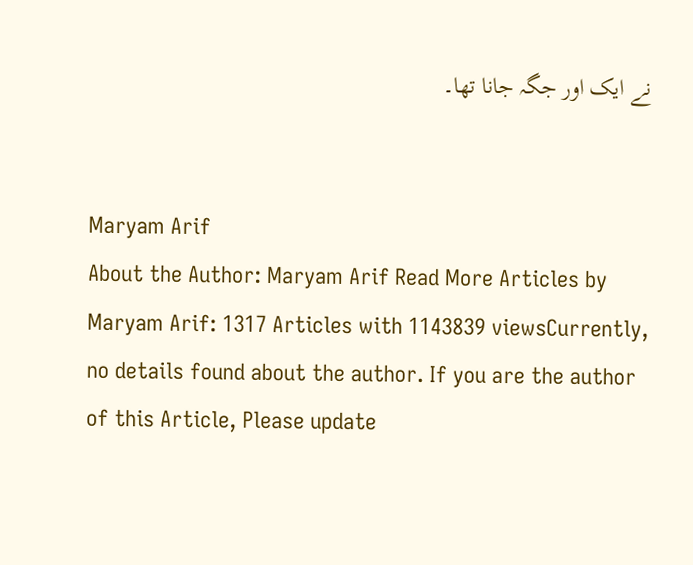نے ایک اور جگہ جانا تھا۔


Maryam Arif
About the Author: Maryam Arif Read More Articles by Maryam Arif: 1317 Articles with 1143839 viewsCurrently, no details found about the author. If you are the author of this Article, Please update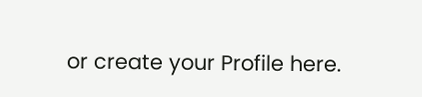or create your Profile here.